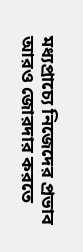মধ্যপ্রাচ্যে নিজেদের প্রভাব আরও জোরদার করতে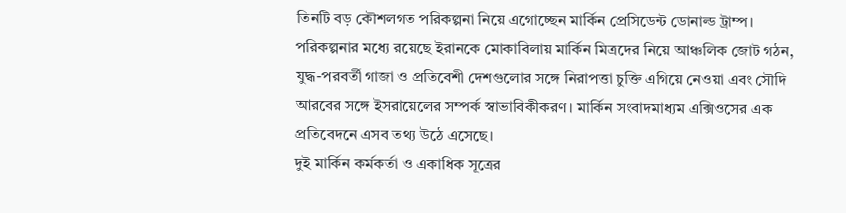তিনটি বড় কৌশলগত পরিকল্পনা নিয়ে এগোচ্ছেন মার্কিন প্রেসিডেন্ট ডোনাল্ড ট্রাম্প। পরিকল্পনার মধ্যে রয়েছে ইরানকে মোকাবিলায় মার্কিন মিত্রদের নিয়ে আঞ্চলিক জোট গঠন, যুদ্ধ-পরবর্তী গাজা ও প্রতিবেশী দেশগুলোর সঙ্গে নিরাপত্তা চুক্তি এগিয়ে নেওয়া এবং সৌদি আরবের সঙ্গে ইসরায়েলের সম্পর্ক স্বাভাবিকীকরণ। মার্কিন সংবাদমাধ্যম এক্সিওসের এক প্রতিবেদনে এসব তথ্য উঠে এসেছে।
দুই মার্কিন কর্মকর্তা ও একাধিক সূত্রের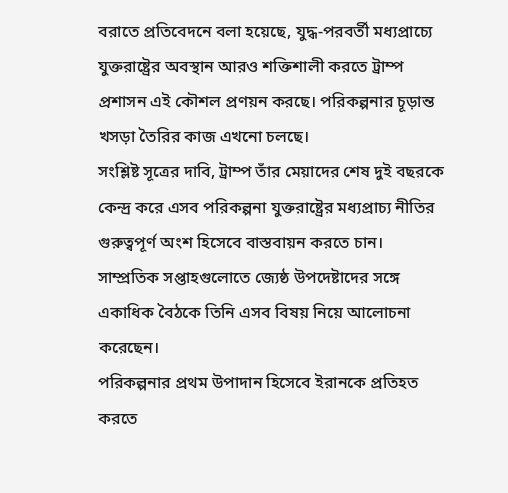বরাতে প্রতিবেদনে বলা হয়েছে, যুদ্ধ-পরবর্তী মধ্যপ্রাচ্যে যুক্তরাষ্ট্রের অবস্থান আরও শক্তিশালী করতে ট্রাম্প প্রশাসন এই কৌশল প্রণয়ন করছে। পরিকল্পনার চূড়ান্ত খসড়া তৈরির কাজ এখনো চলছে।
সংশ্লিষ্ট সূত্রের দাবি, ট্রাম্প তাঁর মেয়াদের শেষ দুই বছরকে কেন্দ্র করে এসব পরিকল্পনা যুক্তরাষ্ট্রের মধ্যপ্রাচ্য নীতির গুরুত্বপূর্ণ অংশ হিসেবে বাস্তবায়ন করতে চান। সাম্প্রতিক সপ্তাহগুলোতে জ্যেষ্ঠ উপদেষ্টাদের সঙ্গে একাধিক বৈঠকে তিনি এসব বিষয় নিয়ে আলোচনা করেছেন।
পরিকল্পনার প্রথম উপাদান হিসেবে ইরানকে প্রতিহত করতে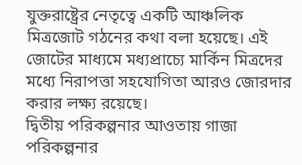যুক্তরাষ্ট্রের নেতৃত্বে একটি আঞ্চলিক মিত্রজোট গঠনের কথা বলা হয়েছে। এই জোটের মাধ্যমে মধ্যপ্রাচ্যে মার্কিন মিত্রদের মধ্যে নিরাপত্তা সহযোগিতা আরও জোরদার করার লক্ষ্য রয়েছে।
দ্বিতীয় পরিকল্পনার আওতায় গাজা পরিকল্পনার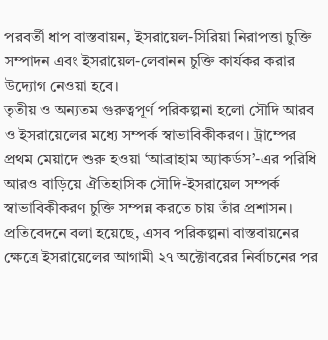পরবর্তী ধাপ বাস্তবায়ন, ইসরায়েল-সিরিয়া নিরাপত্তা চুক্তি সম্পাদন এবং ইসরায়েল-লেবানন চুক্তি কার্যকর করার উদ্যোগ নেওয়া হবে।
তৃতীয় ও অন্যতম গুরুত্বপূর্ণ পরিকল্পনা হলো সৌদি আরব ও ইসরায়েলের মধ্যে সম্পর্ক স্বাভাবিকীকরণ। ট্রাম্পের প্রথম মেয়াদে শুরু হওয়া ‘আব্রাহাম অ্যাকর্ডস’-এর পরিধি আরও বাড়িয়ে ঐতিহাসিক সৌদি-ইসরায়েল সম্পর্ক স্বাভাবিকীকরণ চুক্তি সম্পন্ন করতে চায় তাঁর প্রশাসন।
প্রতিবেদনে বলা হয়েছে, এসব পরিকল্পনা বাস্তবায়নের ক্ষেত্রে ইসরায়েলের আগামী ২৭ অক্টোবরের নির্বাচনের পর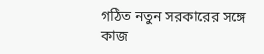গঠিত নতুন সরকারের সঙ্গে কাজ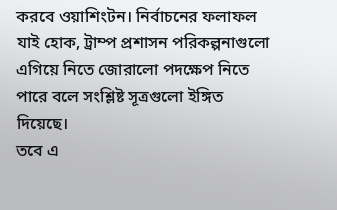করবে ওয়াশিংটন। নির্বাচনের ফলাফল যাই হোক, ট্রাম্প প্রশাসন পরিকল্পনাগুলো এগিয়ে নিতে জোরালো পদক্ষেপ নিতে পারে বলে সংশ্লিষ্ট সূত্রগুলো ইঙ্গিত দিয়েছে।
তবে এ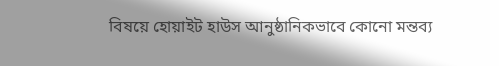বিষয়ে হোয়াইট হাউস আনুষ্ঠানিকভাবে কোনো মন্তব্য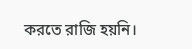করতে রাজি হয়নি।